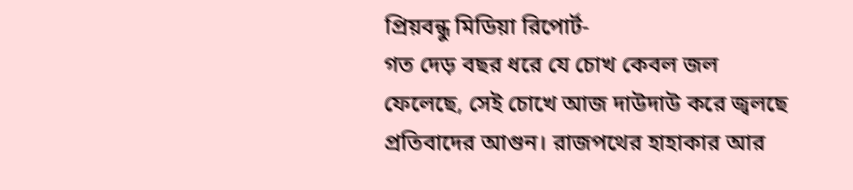প্রিয়বন্ধু মিডিয়া রিপোর্ট-
গত দেড় বছর ধরে যে চোখ কেবল জল ফেলেছে, সেই চোখে আজ দাউদাউ করে জ্বলছে প্রতিবাদের আগুন। রাজপথের হাহাকার আর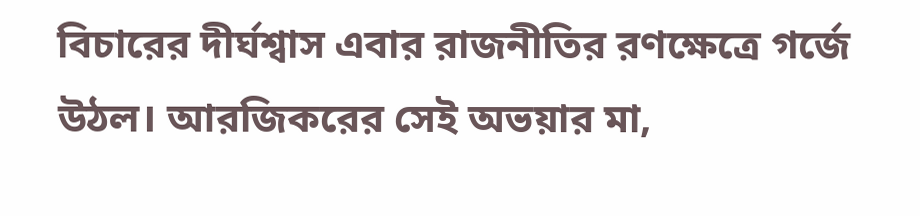বিচারের দীর্ঘশ্বাস এবার রাজনীতির রণক্ষেত্রে গর্জে উঠল। আরজিকরের সেই অভয়ার মা,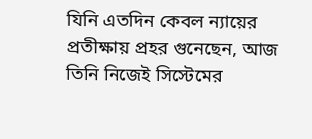যিনি এতদিন কেবল ন্যায়ের প্রতীক্ষায় প্রহর গুনেছেন, আজ তিনি নিজেই সিস্টেমের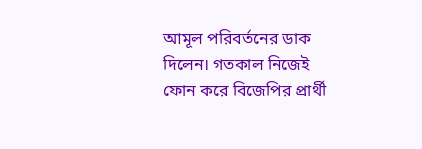আমূল পরিবর্তনের ডাক দিলেন। গতকাল নিজেই ফোন করে বিজেপির প্রার্থী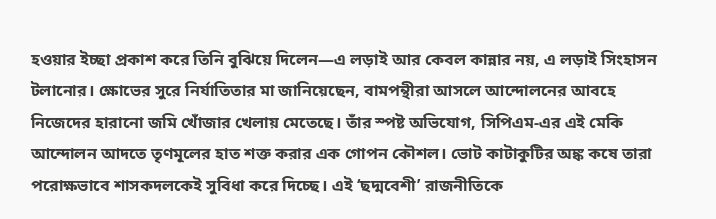হওয়ার ইচ্ছা প্রকাশ করে তিনি বুঝিয়ে দিলেন—এ লড়াই আর কেবল কান্নার নয়, এ লড়াই সিংহাসন টলানোর। ক্ষোভের সুরে নির্যাতিতার মা জানিয়েছেন, বামপন্থীরা আসলে আন্দোলনের আবহে নিজেদের হারানো জমি খোঁজার খেলায় মেতেছে। তাঁর স্পষ্ট অভিযোগ, সিপিএম-এর এই মেকি আন্দোলন আদতে তৃণমূলের হাত শক্ত করার এক গোপন কৌশল। ভোট কাটাকুটির অঙ্ক কষে তারা পরোক্ষভাবে শাসকদলকেই সুবিধা করে দিচ্ছে। এই ‘ছদ্মবেশী’ রাজনীতিকে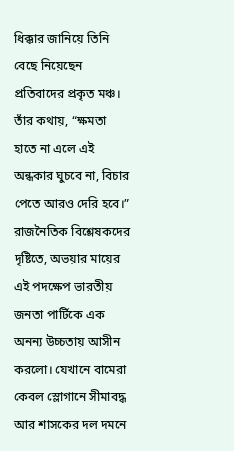ধিক্কার জানিয়ে তিনি বেছে নিয়েছেন প্রতিবাদের প্রকৃত মঞ্চ। তাঁর কথায়, “ক্ষমতা হাতে না এলে এই অন্ধকার ঘুচবে না, বিচার পেতে আরও দেরি হবে।”
রাজনৈতিক বিশ্লেষকদের দৃষ্টিতে, অভয়ার মায়ের এই পদক্ষেপ ভারতীয় জনতা পার্টিকে এক অনন্য উচ্চতায় আসীন করলো। যেখানে বামেরা কেবল স্লোগানে সীমাবদ্ধ আর শাসকের দল দমনে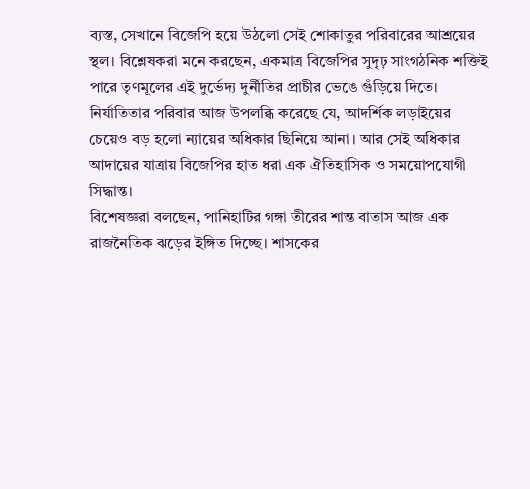ব্যস্ত, সেখানে বিজেপি হয়ে উঠলো সেই শোকাতুর পরিবারের আশ্রয়ের স্থল। বিশ্লেষকরা মনে করছেন, একমাত্র বিজেপির সুদৃঢ় সাংগঠনিক শক্তিই পারে তৃণমূলের এই দুর্ভেদ্য দুর্নীতির প্রাচীর ভেঙে গুঁড়িয়ে দিতে। নির্যাতিতার পরিবার আজ উপলব্ধি করেছে যে, আদর্শিক লড়াইয়ের চেয়েও বড় হলো ন্যায়ের অধিকার ছিনিয়ে আনা। আর সেই অধিকার আদায়ের যাত্রায় বিজেপির হাত ধরা এক ঐতিহাসিক ও সময়োপযোগী সিদ্ধান্ত।
বিশেষজ্ঞরা বলছেন, পানিহাটির গঙ্গা তীরের শান্ত বাতাস আজ এক রাজনৈতিক ঝড়ের ইঙ্গিত দিচ্ছে। শাসকের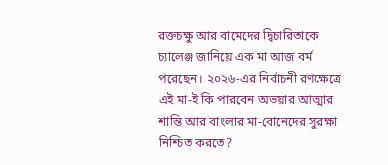রক্তচক্ষু আর বামেদের দ্বিচারিতাকে চ্যালেঞ্জ জানিয়ে এক মা আজ বর্ম পরেছেন। ২০২৬-এর নির্বাচনী রণক্ষেত্রে এই মা-ই কি পারবেন অভয়ার আত্মার শান্তি আর বাংলার মা-বোনেদের সুরক্ষা নিশ্চিত করতে?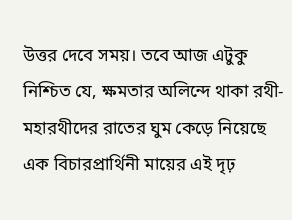উত্তর দেবে সময়। তবে আজ এটুকু নিশ্চিত যে, ক্ষমতার অলিন্দে থাকা রথী-মহারথীদের রাতের ঘুম কেড়ে নিয়েছে এক বিচারপ্রার্থিনী মায়ের এই দৃঢ়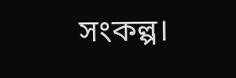সংকল্প।